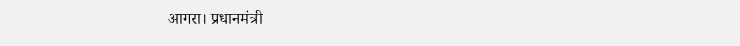आगरा। प्रधानमंत्री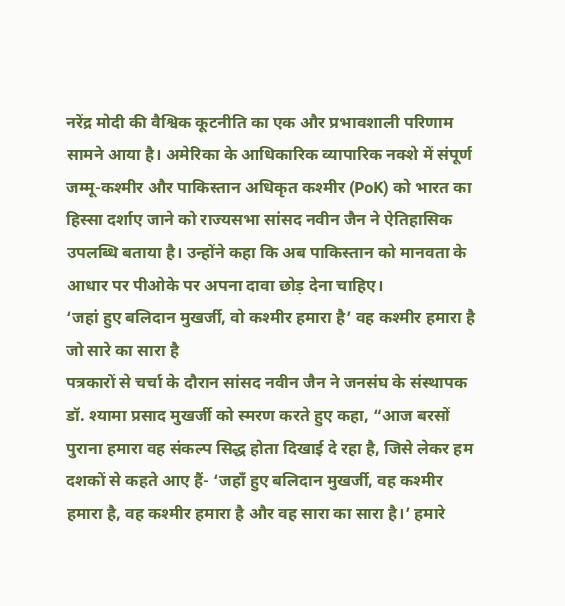नरेंद्र मोदी की वैश्विक कूटनीति का एक और प्रभावशाली परिणाम सामने आया है। अमेरिका के आधिकारिक व्यापारिक नक्शे में संपूर्ण जम्मू-कश्मीर और पाकिस्तान अधिकृत कश्मीर (PoK) को भारत का हिस्सा दर्शाए जाने को राज्यसभा सांसद नवीन जैन ने ऐतिहासिक उपलब्धि बताया है। उन्होंने कहा कि अब पाकिस्तान को मानवता के आधार पर पीओके पर अपना दावा छोड़ देना चाहिए।
‘जहां हुए बलिदान मुखर्जी, वो कश्मीर हमारा है’ वह कश्मीर हमारा है जो सारे का सारा है
पत्रकारों से चर्चा के दौरान सांसद नवीन जैन ने जनसंघ के संस्थापक डॉ. श्यामा प्रसाद मुखर्जी को स्मरण करते हुए कहा, “आज बरसों पुराना हमारा वह संकल्प सिद्ध होता दिखाई दे रहा है, जिसे लेकर हम दशकों से कहते आए हैं- ‘जहाँ हुए बलिदान मुखर्जी, वह कश्मीर हमारा है, वह कश्मीर हमारा है और वह सारा का सारा है।’ हमारे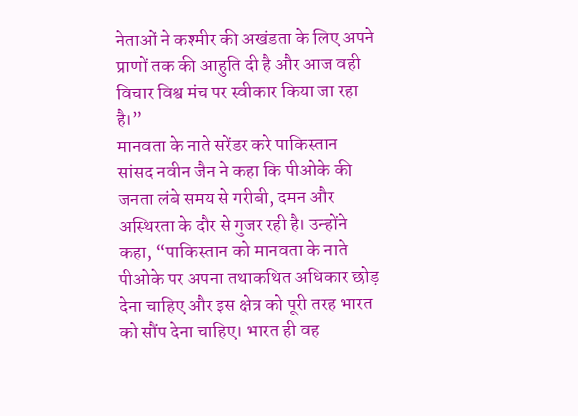नेताओं ने कश्मीर की अखंडता के लिए अपने प्राणों तक की आहुति दी है और आज वही विचार विश्व मंच पर स्वीकार किया जा रहा है।”
मानवता के नाते सरेंडर करे पाकिस्तान
सांसद नवीन जैन ने कहा कि पीओके की जनता लंबे समय से गरीबी, दमन और अस्थिरता के दौर से गुजर रही है। उन्होंने कहा, “पाकिस्तान को मानवता के नाते पीओके पर अपना तथाकथित अधिकार छोड़ देना चाहिए और इस क्षेत्र को पूरी तरह भारत को सौंप देना चाहिए। भारत ही वह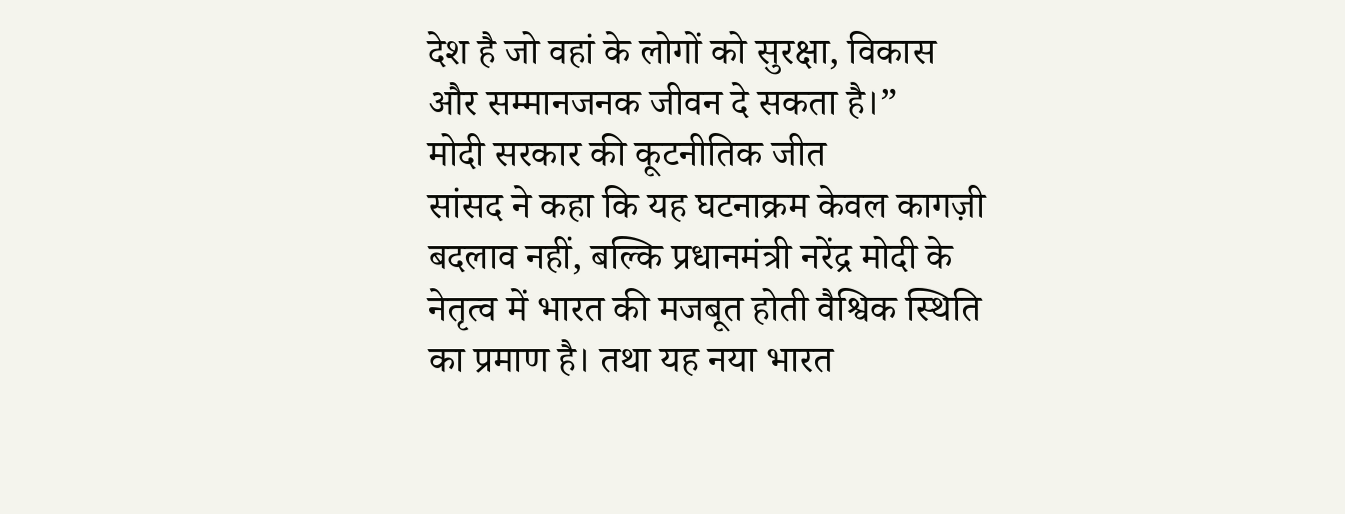देश है जो वहां के लोगों को सुरक्षा, विकास और सम्मानजनक जीवन दे सकता है।”
मोदी सरकार की कूटनीतिक जीत
सांसद ने कहा कि यह घटनाक्रम केवल कागज़ी बदलाव नहीं, बल्कि प्रधानमंत्री नरेंद्र मोदी के नेतृत्व में भारत की मजबूत होती वैश्विक स्थिति का प्रमाण है। तथा यह नया भारत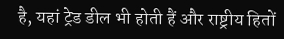है, यहां ट्रेड डील भी होती हैं और राष्ट्रीय हितों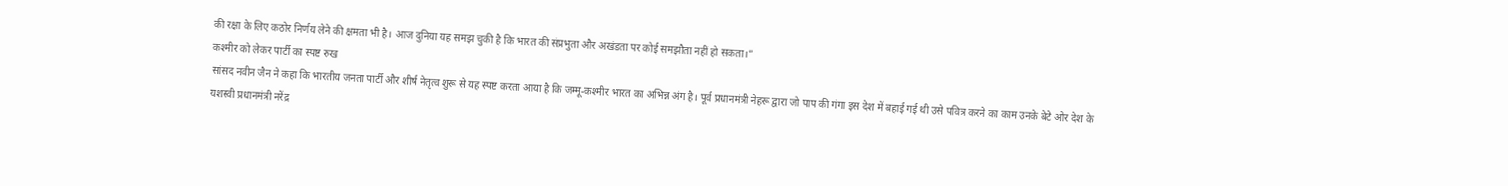की रक्षा के लिए कठोर निर्णय लेने की क्षमता भी है। आज दुनिया यह समझ चुकी है कि भारत की संप्रभुता और अखंडता पर कोई समझौता नहीं हो सकता।”
कश्मीर को लेकर पार्टी का स्पष्ट रुख
सांसद नवीन जैन ने कहा कि भारतीय जनता पार्टी और शीर्ष नेतृत्व शुरू से यह स्पष्ट करता आया है कि जम्मू-कश्मीर भारत का अभिन्न अंग है। पूर्व प्रधानमंत्री नेहरू द्वारा जो पाप की गंगा इस देश में बहाई गई थी उसे पवित्र करने का काम उनके बेटे ओर देश के यशस्वी प्रधानमंत्री नरेंद्र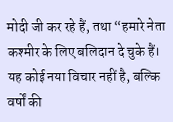मोदी जी कर रहे हैं, तथा “हमारे नेता कश्मीर के लिए बलिदान दे चुके हैं। यह कोई नया विचार नहीं है, बल्कि वर्षों की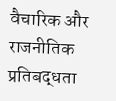वैचारिक और राजनीतिक प्रतिबद्धता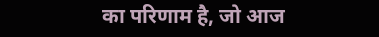का परिणाम है, जो आज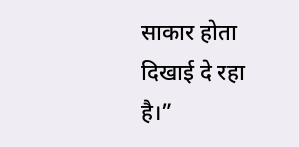साकार होता दिखाई दे रहा है।”